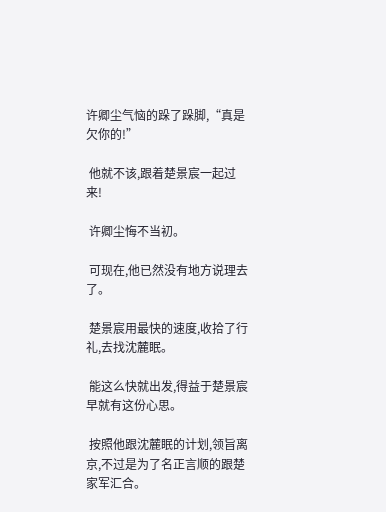许卿尘气恼的跺了跺脚,“真是欠你的!”

 他就不该,跟着楚景宸一起过来!

 许卿尘悔不当初。

 可现在,他已然没有地方说理去了。

 楚景宸用最快的速度,收拾了行礼,去找沈麓眠。

 能这么快就出发,得益于楚景宸早就有这份心思。

 按照他跟沈麓眠的计划,领旨离京,不过是为了名正言顺的跟楚家军汇合。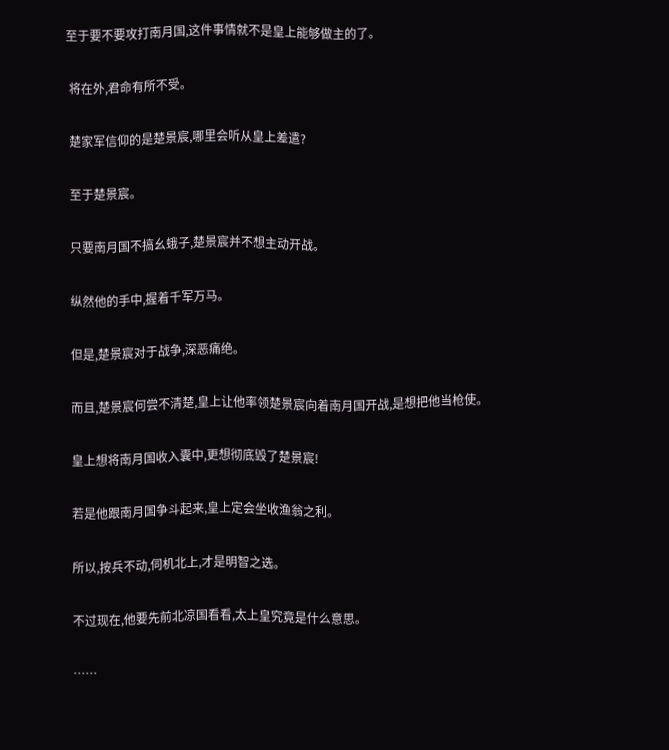至于要不要攻打南月国,这件事情就不是皇上能够做主的了。

 将在外,君命有所不受。

 楚家军信仰的是楚景宸,哪里会听从皇上差遣?

 至于楚景宸。

 只要南月国不搞幺蛾子,楚景宸并不想主动开战。

 纵然他的手中,握着千军万马。

 但是,楚景宸对于战争,深恶痛绝。

 而且,楚景宸何尝不清楚,皇上让他率领楚景宸向着南月国开战,是想把他当枪使。

 皇上想将南月国收入囊中,更想彻底毁了楚景宸!

 若是他跟南月国争斗起来,皇上定会坐收渔翁之利。

 所以,按兵不动,伺机北上,才是明智之选。

 不过现在,他要先前北凉国看看,太上皇究竟是什么意思。

 ……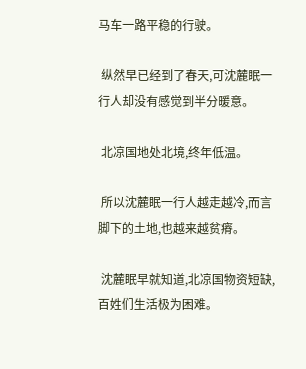马车一路平稳的行驶。

 纵然早已经到了春天,可沈麓眠一行人却没有感觉到半分暖意。

 北凉国地处北境,终年低温。

 所以沈麓眠一行人越走越冷,而言脚下的土地,也越来越贫瘠。

 沈麓眠早就知道,北凉国物资短缺,百姓们生活极为困难。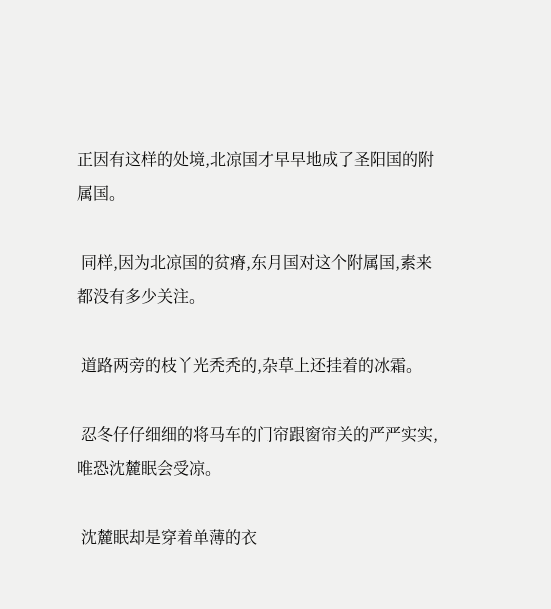正因有这样的处境,北凉国才早早地成了圣阳国的附属国。

 同样,因为北凉国的贫瘠,东月国对这个附属国,素来都没有多少关注。

 道路两旁的枝丫光秃秃的,杂草上还挂着的冰霜。

 忍冬仔仔细细的将马车的门帘跟窗帘关的严严实实,唯恐沈麓眠会受凉。

 沈麓眠却是穿着单薄的衣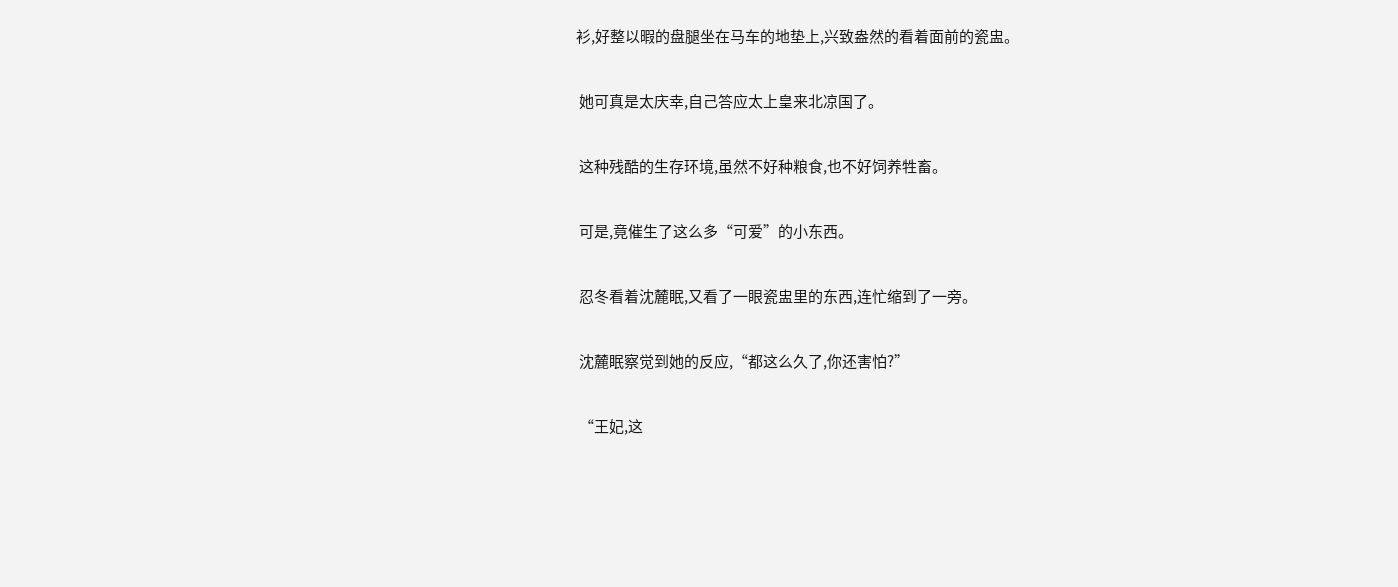衫,好整以暇的盘腿坐在马车的地垫上,兴致盎然的看着面前的瓷盅。

 她可真是太庆幸,自己答应太上皇来北凉国了。

 这种残酷的生存环境,虽然不好种粮食,也不好饲养牲畜。

 可是,竟催生了这么多“可爱”的小东西。

 忍冬看着沈麓眠,又看了一眼瓷盅里的东西,连忙缩到了一旁。

 沈麓眠察觉到她的反应,“都这么久了,你还害怕?”

 “王妃,这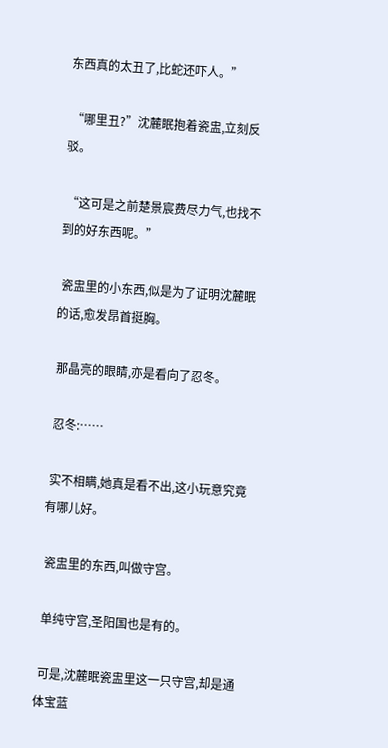东西真的太丑了,比蛇还吓人。”

 “哪里丑?”沈麓眠抱着瓷盅,立刻反驳。

 “这可是之前楚景宸费尽力气,也找不到的好东西呢。”

 瓷盅里的小东西,似是为了证明沈麓眠的话,愈发昂首挺胸。

 那晶亮的眼睛,亦是看向了忍冬。

 忍冬:……

 实不相瞒,她真是看不出,这小玩意究竟有哪儿好。

 瓷盅里的东西,叫做守宫。

 单纯守宫,圣阳国也是有的。

 可是,沈麓眠瓷盅里这一只守宫,却是通体宝蓝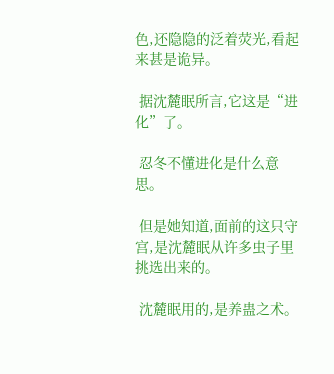色,还隐隐的泛着荧光,看起来甚是诡异。

 据沈麓眠所言,它这是“进化”了。

 忍冬不懂进化是什么意思。

 但是她知道,面前的这只守宫,是沈麓眠从许多虫子里挑选出来的。

 沈麓眠用的,是养蛊之术。